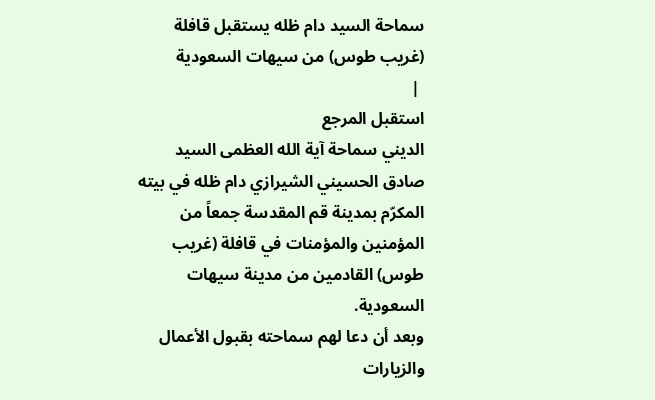سماحة السيد دام ظله يستقبل قافلة (غريب طوس) من سيهات السعودية
 |
استقبل المرجع
الديني سماحة آية الله العظمى السيد صادق الحسيني الشيرازي دام ظله في بيته
المكرّم بمدينة قم المقدسة جمعاً من المؤمنين والمؤمنات في قافلة (غريب
طوس) القادمين من مدينة سيهات السعودية.
وبعد أن دعا لهم سماحته بقبول الأعمال والزيارات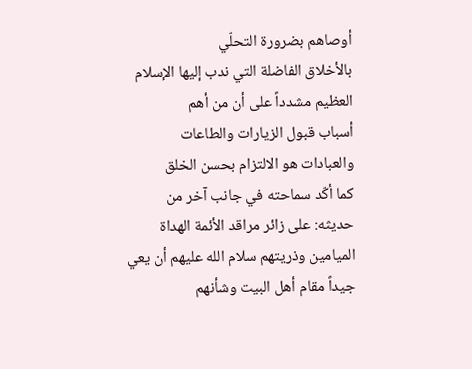أوصاهم بضرورة التحلّي
بالأخلاق الفاضلة التي ندب إليها الإسلام العظيم مشدداً على أن من أهم
أسباب قبول الزيارات والطاعات والعبادات هو الالتزام بحسن الخلق
كما أكّد سماحته في جانب آخر من حديثه: على زائر مراقد الأئمة الهداة
الميامين وذريتهم سلام الله عليهم أن يعي جيداً مقام أهل البيت وشأنهم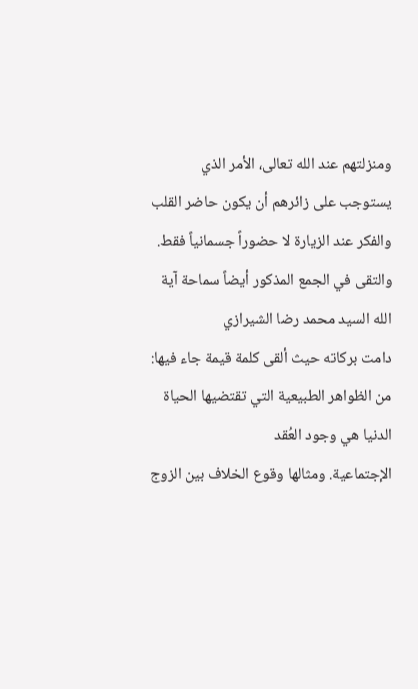ومنزلتهم عند الله تعالى، الأمر الذي يستوجب على زائرهم أن يكون حاضر القلب
والفكر عند الزيارة لا حضوراً جسمانياً فقط.
والتقى في الجمع المذكور أيضاً سماحة آية الله السيد محمد رضا الشيرازي
دامت بركاته حيث ألقى كلمة قيمة جاء فيها:
من الظواهر الطبيعية التي تقتضيها الحياة الدنيا هي وجود العُقد
الإجتماعية. ومثالها وقوع الخلاف بين الزوج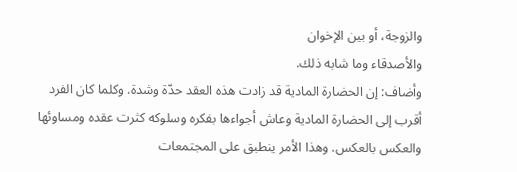والزوجة، أو بين الإخوان
والأصدقاء وما شابه ذلك.
وأضاف: إن الحضارة المادية قد زادت هذه العقد حدّة وشدة. وكلما كان الفرد
أقرب إلى الحضارة المادية وعاش أجواءها بفكره وسلوكه كثرت عقده ومساوئها
والعكس بالعكس. وهذا الأمر ينطبق على المجتمعات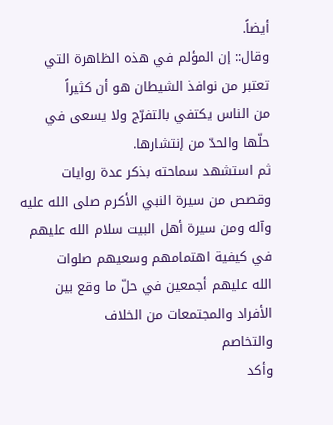أيضاً.
وقال:: إن المؤلم في هذه الظاهرة التي تعتبر من نوافذ الشيطان هو أن كثيراً
من الناس يكتفي بالتفرّج ولا يسعى في حلّها والحدّ من إنتشارها.
ثم استشهد سماحته بذكر عدة روايات وقصص من سيرة النبي الأكرم صلى الله عليه
وآله ومن سيرة أهل البيت سلام الله عليهم في كيفية اهتمامهم وسعيهم صلوات
الله عليهم أجمعين في حلّ ما وقع بين الأفراد والمجتمعات من الخلاف
والتخاصم
وأكد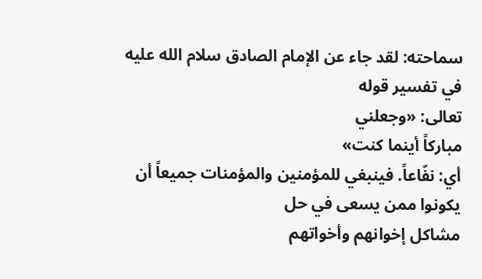سماحته: لقد جاء عن الإمام الصادق سلام الله عليه في تفسير قوله
تعالى: «وجعلني
مباركاً أينما كنت»
أي: نفّاعاً. فينبغي للمؤمنين والمؤمنات جميعاً أن يكونوا ممن يسعى في حل
مشاكل إخوانهم وأخواتهم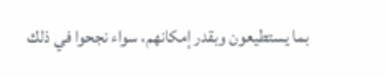بما يستطيعون وبقدر إمكانهم، سواء نجحوا في ذلك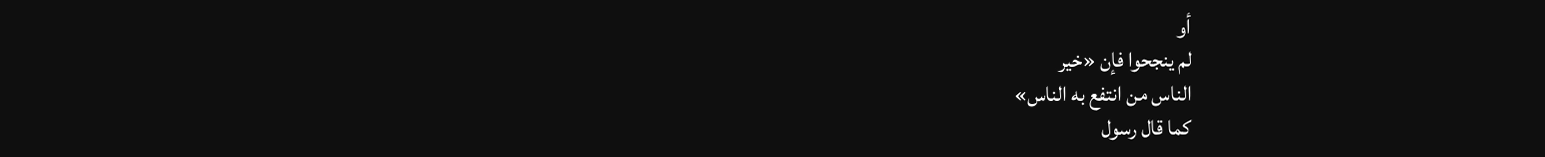أو
لم ينجحوا فإن «خير
الناس من انتفع به الناس»
كما قال رسول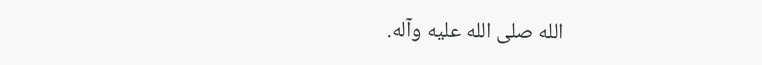الله صلى الله عليه وآله.